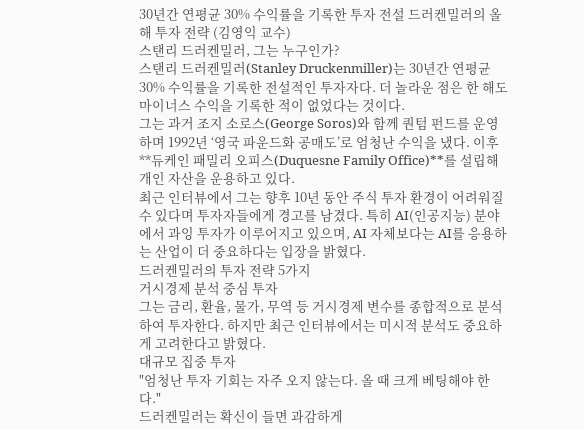30년간 연평균 30% 수익률을 기록한 투자 전설 드러켄밀러의 올해 투자 전략 (김영익 교수)
스탠리 드러켄밀러, 그는 누구인가?
스탠리 드러켄밀러(Stanley Druckenmiller)는 30년간 연평균 30% 수익률을 기록한 전설적인 투자자다. 더 놀라운 점은 한 해도 마이너스 수익을 기록한 적이 없었다는 것이다.
그는 과거 조지 소로스(George Soros)와 함께 퀀텀 펀드를 운영하며 1992년 ‘영국 파운드화 공매도’로 엄청난 수익을 냈다. 이후 **듀케인 패밀리 오피스(Duquesne Family Office)**를 설립해 개인 자산을 운용하고 있다.
최근 인터뷰에서 그는 향후 10년 동안 주식 투자 환경이 어려워질 수 있다며 투자자들에게 경고를 남겼다. 특히 AI(인공지능) 분야에서 과잉 투자가 이루어지고 있으며, AI 자체보다는 AI를 응용하는 산업이 더 중요하다는 입장을 밝혔다.
드러켄밀러의 투자 전략 5가지
거시경제 분석 중심 투자
그는 금리, 환율, 물가, 무역 등 거시경제 변수를 종합적으로 분석하여 투자한다. 하지만 최근 인터뷰에서는 미시적 분석도 중요하게 고려한다고 밝혔다.
대규모 집중 투자
"엄청난 투자 기회는 자주 오지 않는다. 올 때 크게 베팅해야 한다."
드러켄밀러는 확신이 들면 과감하게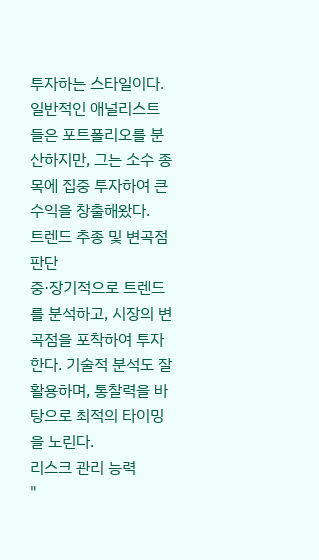투자하는 스타일이다. 일반적인 애널리스트들은 포트폴리오를 분산하지만, 그는 소수 종목에 집중 투자하여 큰 수익을 창출해왔다.
트렌드 추종 및 변곡점 판단
중·장기적으로 트렌드를 분석하고, 시장의 변곡점을 포착하여 투자한다. 기술적 분석도 잘 활용하며, 통찰력을 바탕으로 최적의 타이밍을 노린다.
리스크 관리 능력
"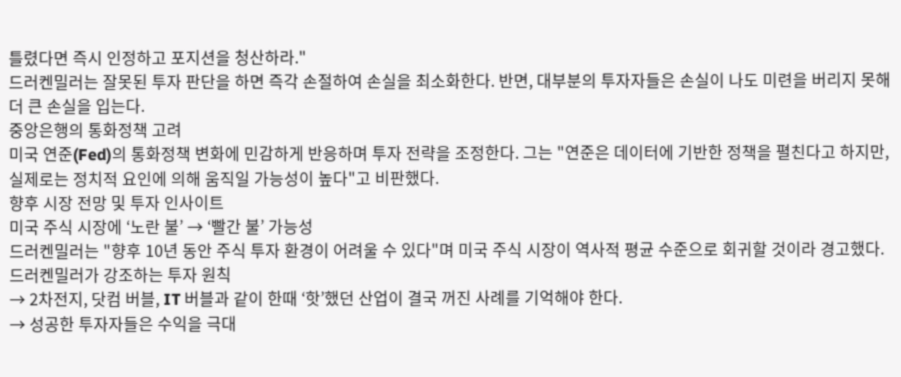틀렸다면 즉시 인정하고 포지션을 청산하라."
드러켄밀러는 잘못된 투자 판단을 하면 즉각 손절하여 손실을 최소화한다. 반면, 대부분의 투자자들은 손실이 나도 미련을 버리지 못해 더 큰 손실을 입는다.
중앙은행의 통화정책 고려
미국 연준(Fed)의 통화정책 변화에 민감하게 반응하며 투자 전략을 조정한다. 그는 "연준은 데이터에 기반한 정책을 펼친다고 하지만, 실제로는 정치적 요인에 의해 움직일 가능성이 높다"고 비판했다.
향후 시장 전망 및 투자 인사이트
미국 주식 시장에 ‘노란 불’ → ‘빨간 불’ 가능성
드러켄밀러는 "향후 10년 동안 주식 투자 환경이 어려울 수 있다"며 미국 주식 시장이 역사적 평균 수준으로 회귀할 것이라 경고했다.
드러켄밀러가 강조하는 투자 원칙
→ 2차전지, 닷컴 버블, IT 버블과 같이 한때 ‘핫’했던 산업이 결국 꺼진 사례를 기억해야 한다.
→ 성공한 투자자들은 수익을 극대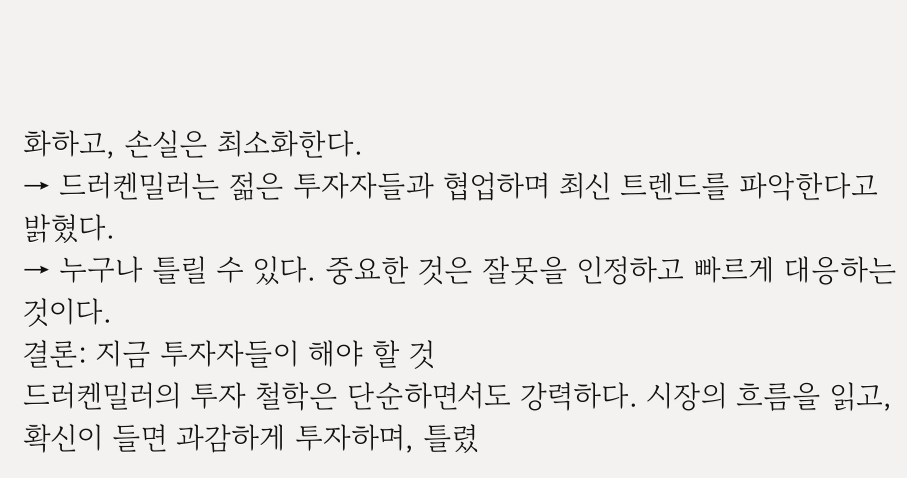화하고, 손실은 최소화한다.
→ 드러켄밀러는 젊은 투자자들과 협업하며 최신 트렌드를 파악한다고 밝혔다.
→ 누구나 틀릴 수 있다. 중요한 것은 잘못을 인정하고 빠르게 대응하는 것이다.
결론: 지금 투자자들이 해야 할 것
드러켄밀러의 투자 철학은 단순하면서도 강력하다. 시장의 흐름을 읽고, 확신이 들면 과감하게 투자하며, 틀렸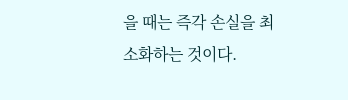을 때는 즉각 손실을 최소화하는 것이다.